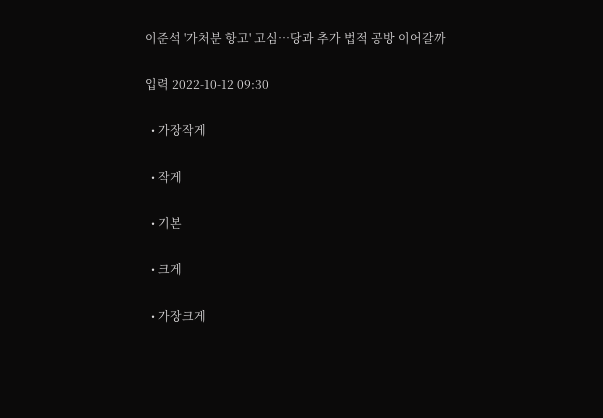이준석 '가처분 항고' 고심…당과 추가 법적 공방 이어갈까

입력 2022-10-12 09:30

  • 가장작게

  • 작게

  • 기본

  • 크게

  • 가장크게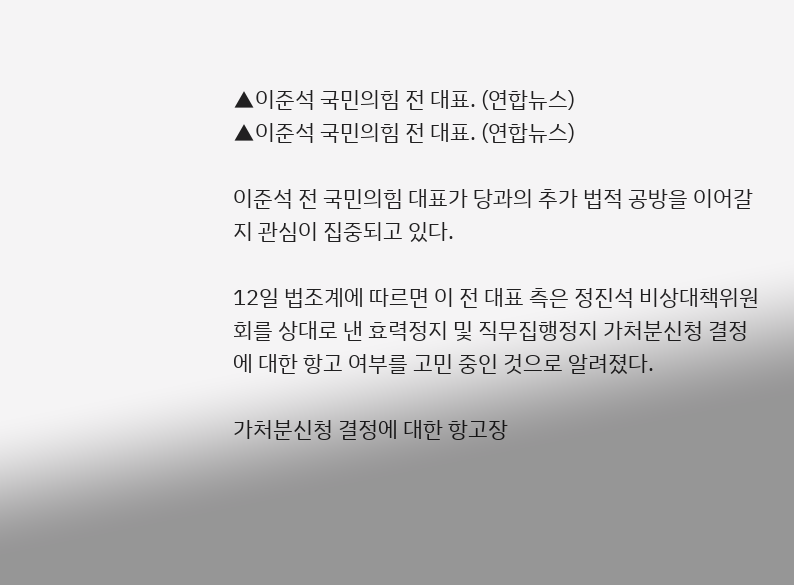▲이준석 국민의힘 전 대표. (연합뉴스)
▲이준석 국민의힘 전 대표. (연합뉴스)

이준석 전 국민의힘 대표가 당과의 추가 법적 공방을 이어갈지 관심이 집중되고 있다.

12일 법조계에 따르면 이 전 대표 측은 정진석 비상대책위원회를 상대로 낸 효력정지 및 직무집행정지 가처분신청 결정에 대한 항고 여부를 고민 중인 것으로 알려졌다.

가처분신청 결정에 대한 항고장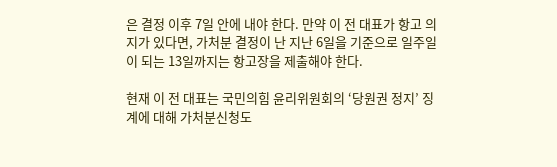은 결정 이후 7일 안에 내야 한다. 만약 이 전 대표가 항고 의지가 있다면, 가처분 결정이 난 지난 6일을 기준으로 일주일이 되는 13일까지는 항고장을 제출해야 한다.

현재 이 전 대표는 국민의힘 윤리위원회의 ‘당원권 정지’ 징계에 대해 가처분신청도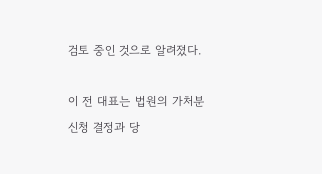검토 중인 것으로 알려졌다.

이 전 대표는 법원의 가처분신청 결정과 당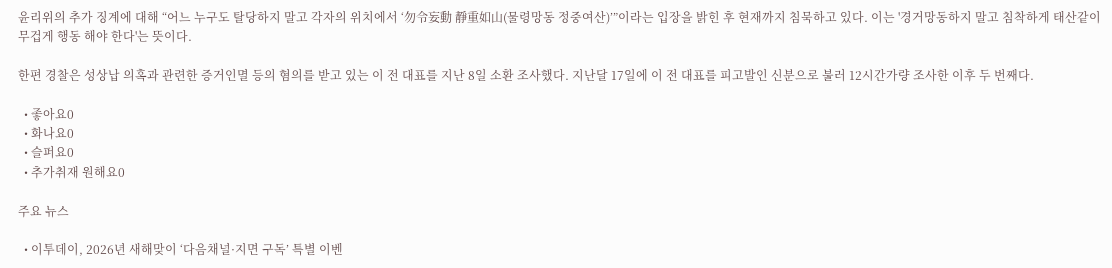윤리위의 추가 징계에 대해 “어느 누구도 탈당하지 말고 각자의 위치에서 ‘勿令妄動 靜重如山(물령망동 정중여산)’”이라는 입장을 밝힌 후 현재까지 침묵하고 있다. 이는 '경거망동하지 말고 침착하게 태산같이 무겁게 행동 해야 한다'는 뜻이다.

한편 경찰은 성상납 의혹과 관련한 증거인멸 등의 혐의를 받고 있는 이 전 대표를 지난 8일 소환 조사했다. 지난달 17일에 이 전 대표를 피고발인 신분으로 불러 12시간가량 조사한 이후 두 번째다.

  • 좋아요0
  • 화나요0
  • 슬퍼요0
  • 추가취재 원해요0

주요 뉴스

  • 이투데이, 2026년 새해맞이 ‘다음채널·지면 구독’ 특별 이벤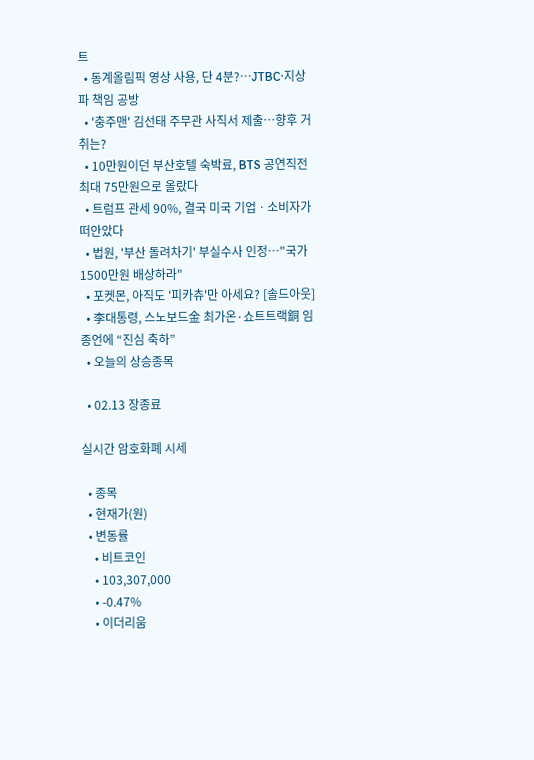트
  • 동계올림픽 영상 사용, 단 4분?…JTBC·지상파 책임 공방
  • '충주맨' 김선태 주무관 사직서 제출…향후 거취는?
  • 10만원이던 부산호텔 숙박료, BTS 공연직전 최대 75만원으로 올랐다
  • 트럼프 관세 90%, 결국 미국 기업ㆍ소비자가 떠안았다
  • 법원, '부산 돌려차기' 부실수사 인정…"국가 1500만원 배상하라"
  • 포켓몬, 아직도 '피카츄'만 아세요? [솔드아웃]
  • 李대통령, 스노보드金 최가온·쇼트트랙銅 임종언에 “진심 축하”
  • 오늘의 상승종목

  • 02.13 장종료

실시간 암호화폐 시세

  • 종목
  • 현재가(원)
  • 변동률
    • 비트코인
    • 103,307,000
    • -0.47%
    • 이더리움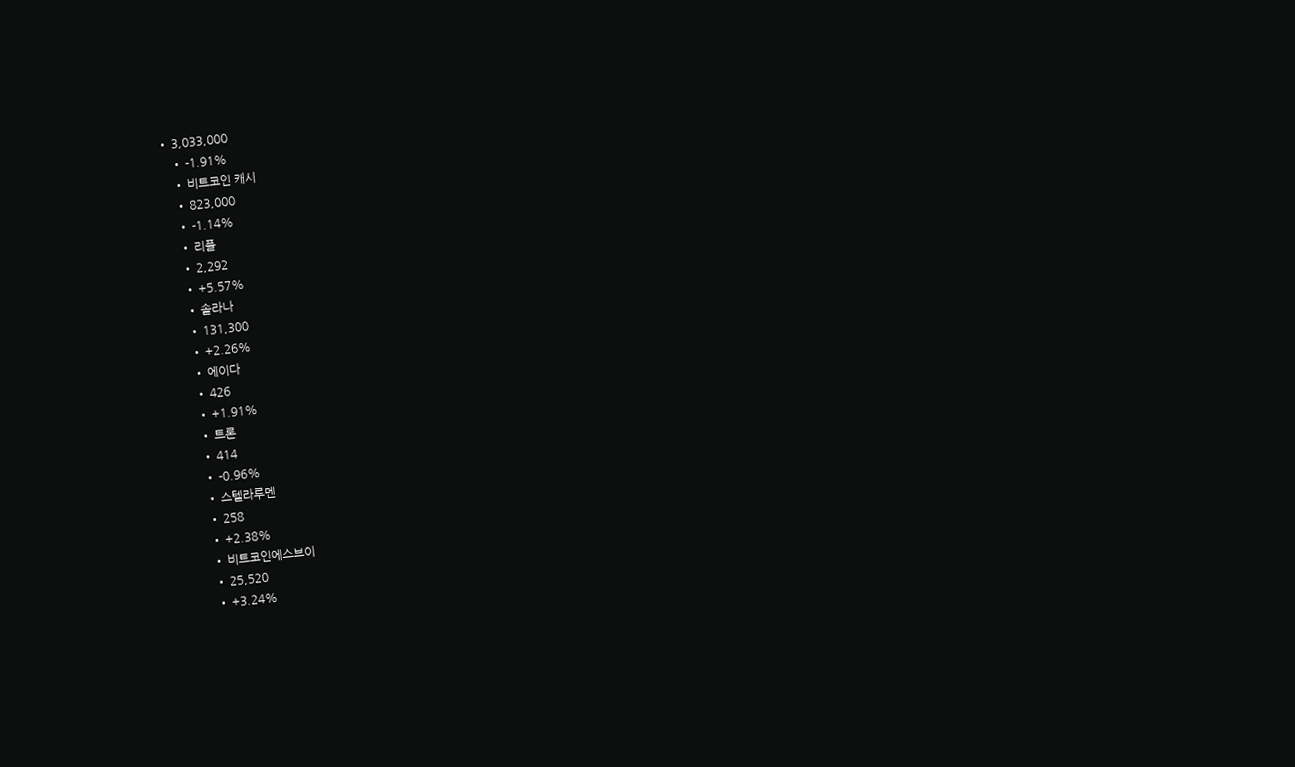• 3,033,000
    • -1.91%
    • 비트코인 캐시
    • 823,000
    • -1.14%
    • 리플
    • 2,292
    • +5.57%
    • 솔라나
    • 131,300
    • +2.26%
    • 에이다
    • 426
    • +1.91%
    • 트론
    • 414
    • -0.96%
    • 스텔라루멘
    • 258
    • +2.38%
    • 비트코인에스브이
    • 25,520
    • +3.24%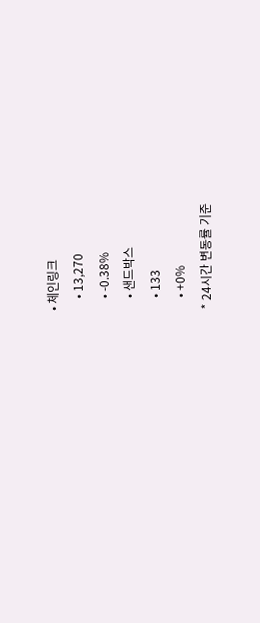• 체인링크
    • 13,270
    • -0.38%
    • 샌드박스
    • 133
    • +0%
* 24시간 변동률 기준